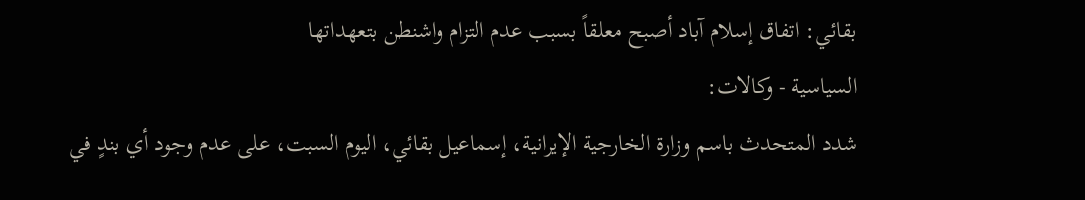بقائي: اتفاق إسلام آباد أصبح معلقاً بسبب عدم التزام واشنطن بتعهداتها
السياسية - وكالات:
شدد المتحدث باسم وزارة الخارجية الإيرانية، إسماعيل بقائي، اليوم السبت، على عدم وجود أي بندٍ في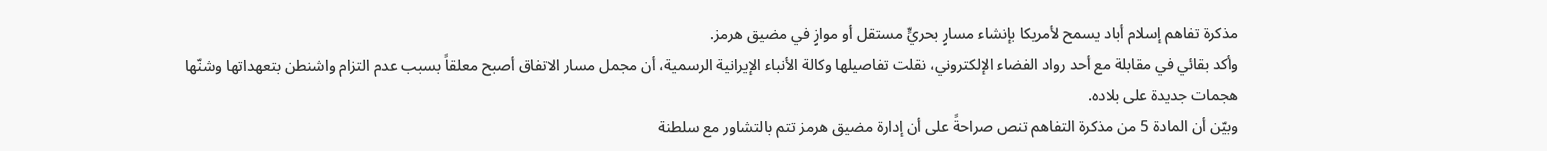مذكرة تفاهم إسلام أباد يسمح لأمريكا بإنشاء مسارٍ بحريٍّ مستقل أو موازٍ في مضيق هرمز.
وأكد بقائي في مقابلة مع أحد رواد الفضاء الإلكتروني، نقلت تفاصيلها وكالة الأنباء الإيرانية الرسمية، أن مجمل مسار الاتفاق أصبح معلقاً بسبب عدم التزام واشنطن بتعهداتها وشنّها هجمات جديدة على بلاده.
وبيّن أن المادة 5 من مذكرة التفاهم تنص صراحةً على أن إدارة مضيق هرمز تتم بالتشاور مع سلطنة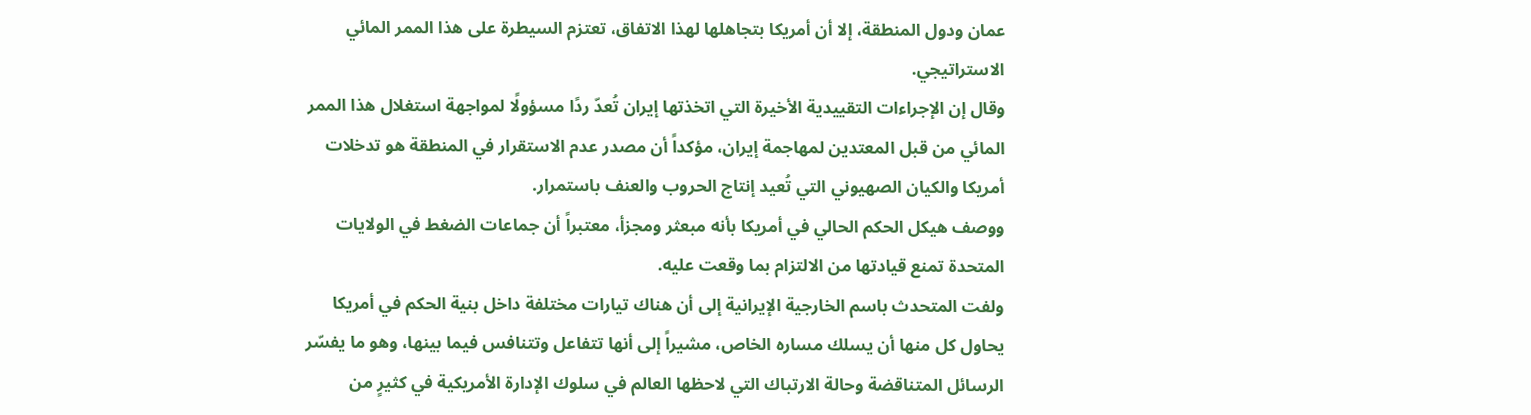عمان ودول المنطقة، إلا أن أمريكا بتجاهلها لهذا الاتفاق، تعتزم السيطرة على هذا الممر المائي الاستراتيجي.
وقال إن الإجراءات التقييدية الأخيرة التي اتخذتها إيران تُعدّ ردًا مسؤولًا لمواجهة استغلال هذا الممر المائي من قبل المعتدين لمهاجمة إيران، مؤكداً أن مصدر عدم الاستقرار في المنطقة هو تدخلات أمريكا والكيان الصهيوني التي تُعيد إنتاج الحروب والعنف باستمرار.
ووصف هيكل الحكم الحالي في أمريكا بأنه مبعثر ومجزأ، معتبراً أن جماعات الضغط في الولايات المتحدة تمنع قيادتها من الالتزام بما وقعت عليه.
ولفت المتحدث باسم الخارجية الإيرانية إلى أن هناك تيارات مختلفة داخل بنية الحكم في أمريكا يحاول كل منها أن يسلك مساره الخاص، مشيراً إلى أنها تتفاعل وتتنافس فيما بينها، وهو ما يفسّر الرسائل المتناقضة وحالة الارتباك التي لاحظها العالم في سلوك الإدارة الأمريكية في كثيرٍ من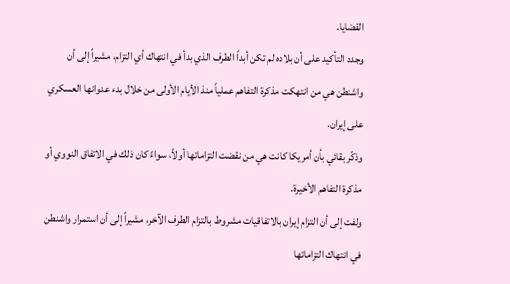القضايا.
وجدد التأكيد على أن بلاده لم تكن أبداً الطرف الذي بدأ في انتهاك أي التزام، مشيراً إلى أن واشنطن هي من انتهكت مذكرة التفاهم عملياً منذ الأيام الأولى من خلال بدء عدوانها العسكري على إيران.
وذكّر بقائي بأن أمريكا كانت هي من نقضت التزاماتها أولاً، سواءً كان ذلك في الاتفاق النووي أو مذكرة التفاهم الأخيرة.
ولفت إلى أن التزام إيران بالاتفاقيات مشروط بالتزام الطرف الآخر، مشيراً إلى أن استمرار واشنطن في انتهاك التزاماتها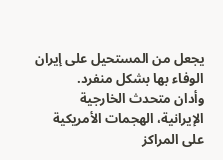يجعل من المستحيل على إيران الوفاء بها بشكل منفرد.
وأدان متحدث الخارجية الإيرانية، الهجمات الأمريكية على المراكز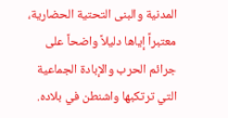المدنية والبنى التحتية الحضارية، معتبراً إياها دليلاً واضحاً على جرائم الحرب والإبادة الجماعية التي ترتكبها واشنطن في بلاده.